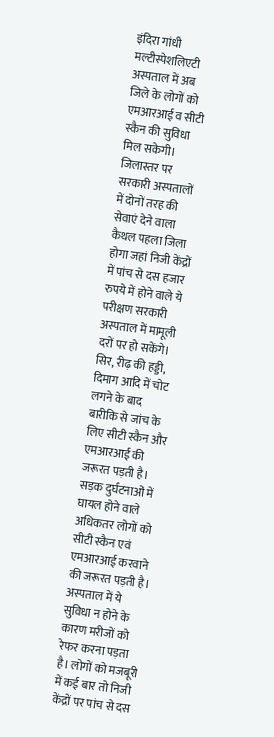इंदिरा गांधी मल्टीस्पेशलिएटी अस्पताल में अब जिले के लोगों को एमआरआई व सीटी स्कैन की सुविधा मिल सकेगी। जिलास्तर पर सरकारी अस्पतालों में दोनों तरह की सेवाएं देने वाला कैथल पहला जिला होगा जहां निजी केंद्रों में पांच से दस हजार रुपये में होने वाले ये परीक्षण सरकारी अस्पताल में मामूली दरों पर हो सकेंगे। सिर, रीढ़ की हड्डी, दिमाग आदि में चोट लगने के बाद बारीकि से जांच के लिए सीटी स्कैन और एमआरआई की जरूरत पड़ती है। सड़क दुर्घटनाओं में घायल होने वाले अधिकतर लोगों को सीटी स्कैन एवं एमआरआई करवाने की जरूरत पड़ती है। अस्पताल में ये सुविधा न होने के कारण मरीजों को रेफर करना पड़ता है। लोगों को मजबूरी में कई बार तो निजी केंद्रों पर पांच से दस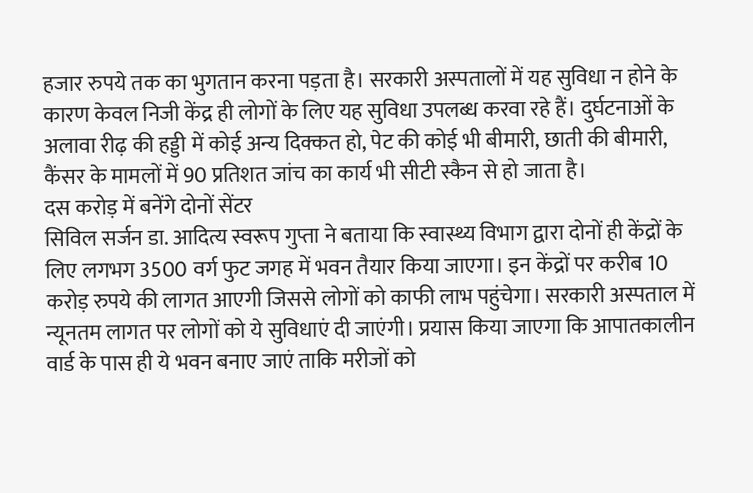हजार रुपये तक का भुगतान करना पड़ता है। सरकारी अस्पतालों में यह सुविधा न होने के कारण केवल निजी केंद्र ही लोगों के लिए यह सुविधा उपलब्ध करवा रहे हैं। दुर्घटनाओं के अलावा रीढ़ की हड्डी में कोई अन्य दिक्कत हो, पेट की कोई भी बीमारी, छाती की बीमारी, कैंसर के मामलों में 90 प्रतिशत जांच का कार्य भी सीटी स्कैन से हो जाता है।
दस करोड़ में बनेंगे दोनों सेंटर
सिविल सर्जन डा. आदित्य स्वरूप गुप्ता ने बताया कि स्वास्थ्य विभाग द्वारा दोनों ही केंद्रों के लिए लगभग 3500 वर्ग फुट जगह में भवन तैयार किया जाएगा। इन केंद्रों पर करीब 10 करोड़ रुपये की लागत आएगी जिससे लोगों को काफी लाभ पहुंचेगा। सरकारी अस्पताल में न्यूनतम लागत पर लोगों को ये सुविधाएं दी जाएंगी। प्रयास किया जाएगा कि आपातकालीन वार्ड के पास ही ये भवन बनाए जाएं ताकि मरीजों को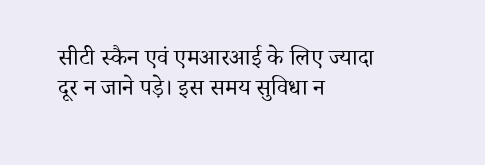सीटी स्कैन एवं एमआरआई के लिए ज्यादा दूर न जाने पड़े। इस समय सुविधा न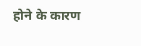होने के कारण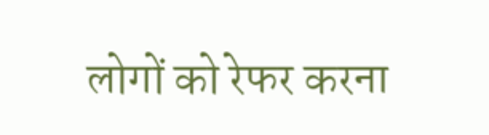लोगों को रेफर करना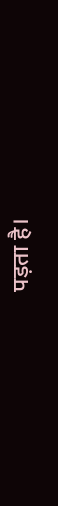पड़ता है।